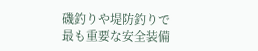磯釣りや堤防釣りで最も重要な安全装備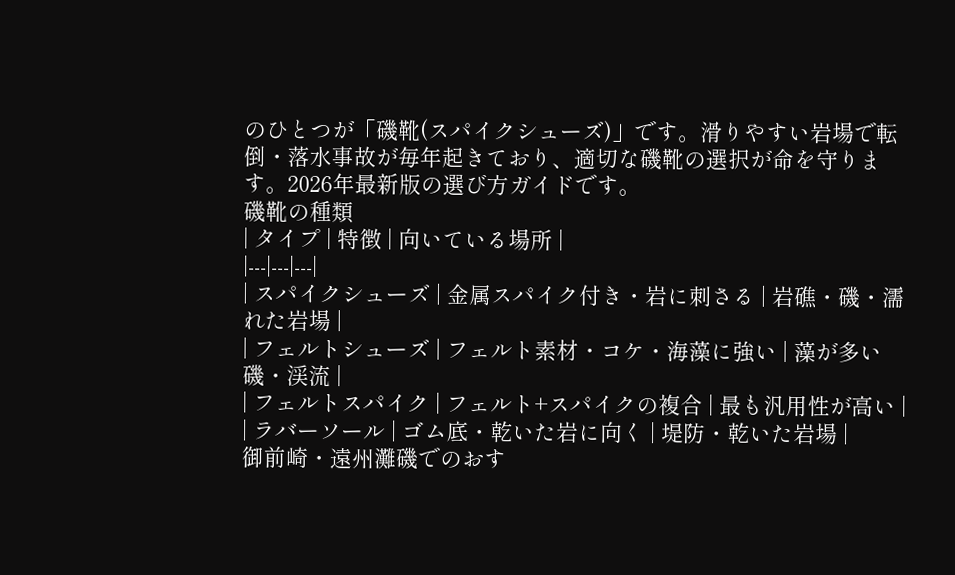のひとつが「磯靴(スパイクシューズ)」です。滑りやすい岩場で転倒・落水事故が毎年起きており、適切な磯靴の選択が命を守ります。2026年最新版の選び方ガイドです。
磯靴の種類
| タイプ | 特徴 | 向いている場所 |
|---|---|---|
| スパイクシューズ | 金属スパイク付き・岩に刺さる | 岩礁・磯・濡れた岩場 |
| フェルトシューズ | フェルト素材・コケ・海藻に強い | 藻が多い磯・渓流 |
| フェルトスパイク | フェルト+スパイクの複合 | 最も汎用性が高い |
| ラバーソール | ゴム底・乾いた岩に向く | 堤防・乾いた岩場 |
御前崎・遠州灘磯でのおす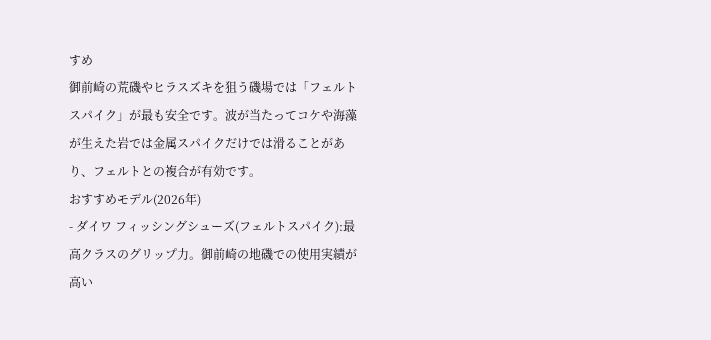すめ
御前崎の荒磯やヒラスズキを狙う磯場では「フェルトスパイク」が最も安全です。波が当たってコケや海藻が生えた岩では金属スパイクだけでは滑ることがあり、フェルトとの複合が有効です。
おすすめモデル(2026年)
- ダイワ フィッシングシューズ(フェルトスパイク):最高クラスのグリップ力。御前崎の地磯での使用実績が高い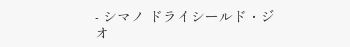- シマノ ドライシールド・ジオ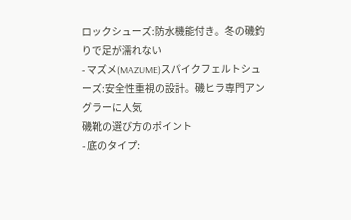ロックシューズ:防水機能付き。冬の磯釣りで足が濡れない
- マズメ(MAZUME)スパイクフェルトシューズ:安全性重視の設計。磯ヒラ専門アングラーに人気
磯靴の選び方のポイント
- 底のタイプ: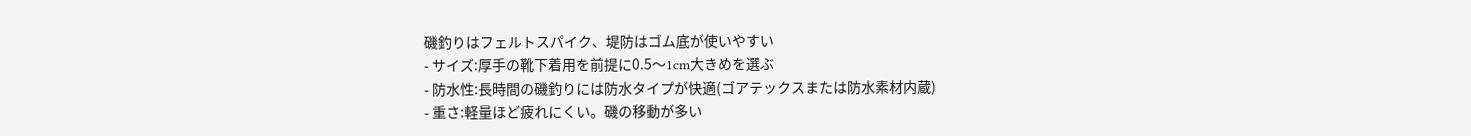磯釣りはフェルトスパイク、堤防はゴム底が使いやすい
- サイズ:厚手の靴下着用を前提に0.5〜1cm大きめを選ぶ
- 防水性:長時間の磯釣りには防水タイプが快適(ゴアテックスまたは防水素材内蔵)
- 重さ:軽量ほど疲れにくい。磯の移動が多い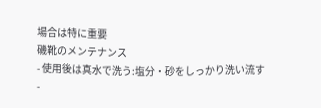場合は特に重要
磯靴のメンテナンス
- 使用後は真水で洗う:塩分・砂をしっかり洗い流す
-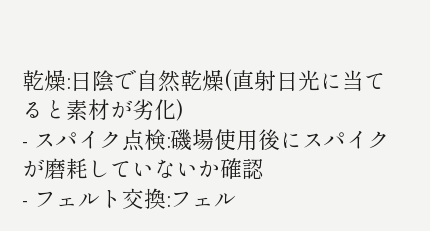乾燥:日陰で自然乾燥(直射日光に当てると素材が劣化)
- スパイク点検:磯場使用後にスパイクが磨耗していないか確認
- フェルト交換:フェル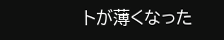トが薄くなった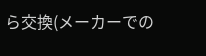ら交換(メーカーでの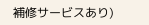補修サービスあり)